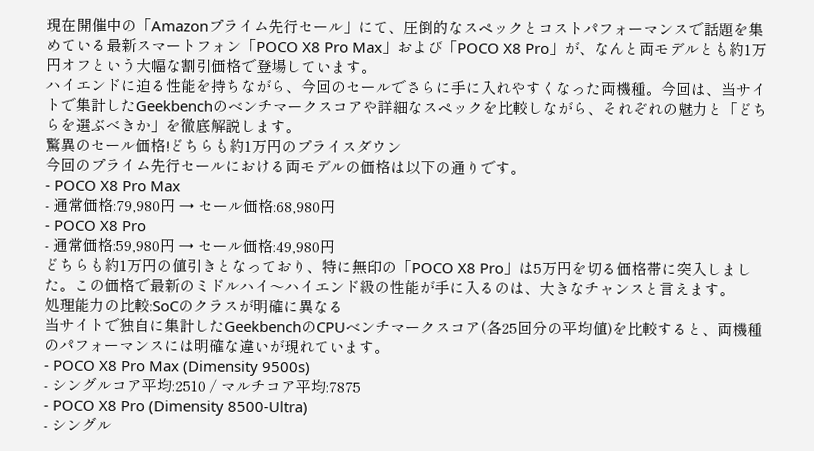現在開催中の「Amazonプライム先行セール」にて、圧倒的なスペックとコストパフォーマンスで話題を集めている最新スマートフォン「POCO X8 Pro Max」および「POCO X8 Pro」が、なんと両モデルとも約1万円オフという大幅な割引価格で登場しています。
ハイエンドに迫る性能を持ちながら、今回のセールでさらに手に入れやすくなった両機種。今回は、当サイトで集計したGeekbenchのベンチマークスコアや詳細なスペックを比較しながら、それぞれの魅力と「どちらを選ぶべきか」を徹底解説します。
驚異のセール価格!どちらも約1万円のプライスダウン
今回のプライム先行セールにおける両モデルの価格は以下の通りです。
- POCO X8 Pro Max
- 通常価格:79,980円 → セール価格:68,980円
- POCO X8 Pro
- 通常価格:59,980円 → セール価格:49,980円
どちらも約1万円の値引きとなっており、特に無印の「POCO X8 Pro」は5万円を切る価格帯に突入しました。この価格で最新のミドルハイ〜ハイエンド級の性能が手に入るのは、大きなチャンスと言えます。
処理能力の比較:SoCのクラスが明確に異なる
当サイトで独自に集計したGeekbenchのCPUベンチマークスコア(各25回分の平均値)を比較すると、両機種のパフォーマンスには明確な違いが現れています。
- POCO X8 Pro Max (Dimensity 9500s)
- シングルコア平均:2510 / マルチコア平均:7875
- POCO X8 Pro (Dimensity 8500-Ultra)
- シングル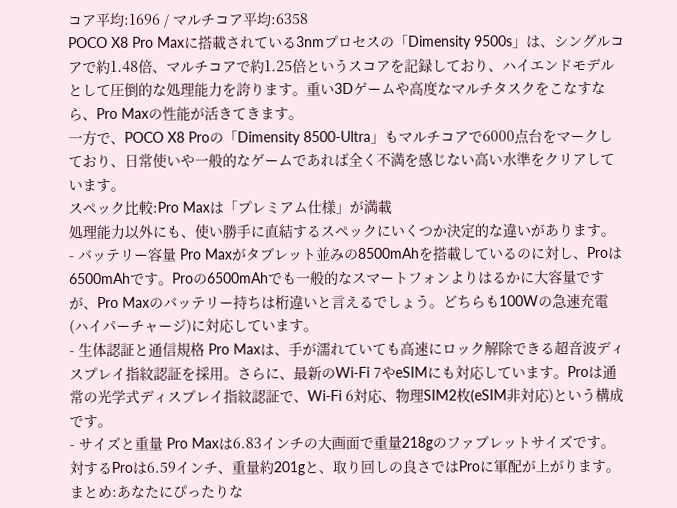コア平均:1696 / マルチコア平均:6358
POCO X8 Pro Maxに搭載されている3nmプロセスの「Dimensity 9500s」は、シングルコアで約1.48倍、マルチコアで約1.25倍というスコアを記録しており、ハイエンドモデルとして圧倒的な処理能力を誇ります。重い3Dゲームや高度なマルチタスクをこなすなら、Pro Maxの性能が活きてきます。
一方で、POCO X8 Proの「Dimensity 8500-Ultra」もマルチコアで6000点台をマークしており、日常使いや一般的なゲームであれば全く不満を感じない高い水準をクリアしています。
スペック比較:Pro Maxは「プレミアム仕様」が満載
処理能力以外にも、使い勝手に直結するスペックにいくつか決定的な違いがあります。
- バッテリー容量 Pro Maxがタブレット並みの8500mAhを搭載しているのに対し、Proは6500mAhです。Proの6500mAhでも一般的なスマートフォンよりはるかに大容量ですが、Pro Maxのバッテリー持ちは桁違いと言えるでしょう。どちらも100Wの急速充電(ハイパーチャージ)に対応しています。
- 生体認証と通信規格 Pro Maxは、手が濡れていても高速にロック解除できる超音波ディスプレイ指紋認証を採用。さらに、最新のWi-Fi 7やeSIMにも対応しています。Proは通常の光学式ディスプレイ指紋認証で、Wi-Fi 6対応、物理SIM2枚(eSIM非対応)という構成です。
- サイズと重量 Pro Maxは6.83インチの大画面で重量218gのファブレットサイズです。対するProは6.59インチ、重量約201gと、取り回しの良さではProに軍配が上がります。
まとめ:あなたにぴったりな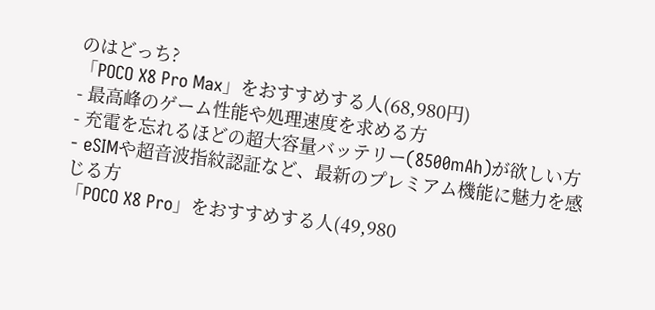のはどっち?
「POCO X8 Pro Max」をおすすめする人(68,980円)
- 最高峰のゲーム性能や処理速度を求める方
- 充電を忘れるほどの超大容量バッテリー(8500mAh)が欲しい方
- eSIMや超音波指紋認証など、最新のプレミアム機能に魅力を感じる方
「POCO X8 Pro」をおすすめする人(49,980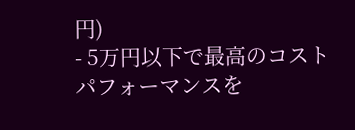円)
- 5万円以下で最高のコストパフォーマンスを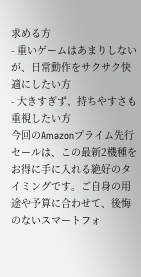求める方
- 重いゲームはあまりしないが、日常動作をサクサク快適にしたい方
- 大きすぎず、持ちやすさも重視したい方
今回のAmazonプライム先行セールは、この最新2機種をお得に手に入れる絶好のタイミングです。ご自身の用途や予算に合わせて、後悔のないスマートフォ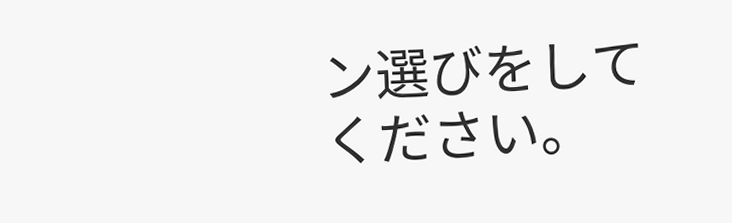ン選びをしてください。